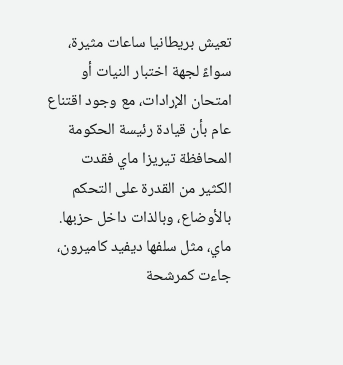تعيش بريطانيا ساعات مثيرة، سواءً لجهة اختبار النيات أو امتحان الإرادات، مع وجود اقتناع عام بأن قيادة رئيسة الحكومة المحافظة تيريزا ماي فقدت الكثير من القدرة على التحكم بالأوضاع، وبالذات داخل حزبها.
ماي، مثل سلفها ديفيد كاميرون، جاءت كمرشحة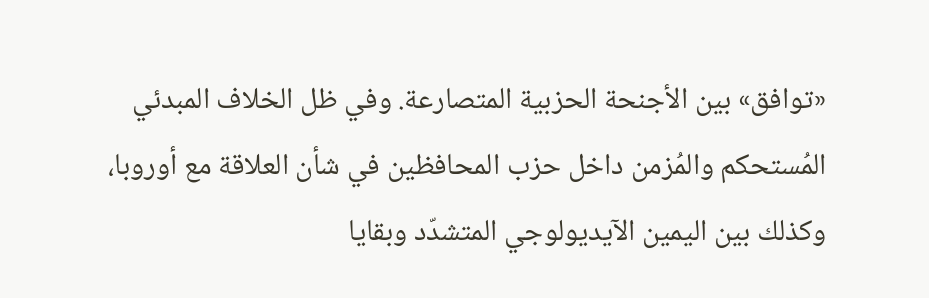«توافق» بين الأجنحة الحزبية المتصارعة. وفي ظل الخلاف المبدئي المُستحكم والمُزمن داخل حزب المحافظين في شأن العلاقة مع أوروبا، وكذلك بين اليمين الآيديولوجي المتشدّد وبقايا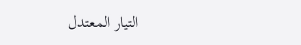التيار المعتدل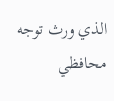الذي ورث توجه محافظي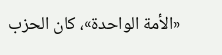«الأمة الواحدة»، كان الحزب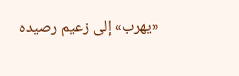«يهرب» إلى زعيم رصيده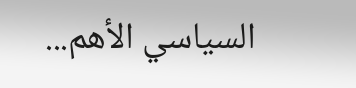السياسي الأهم...